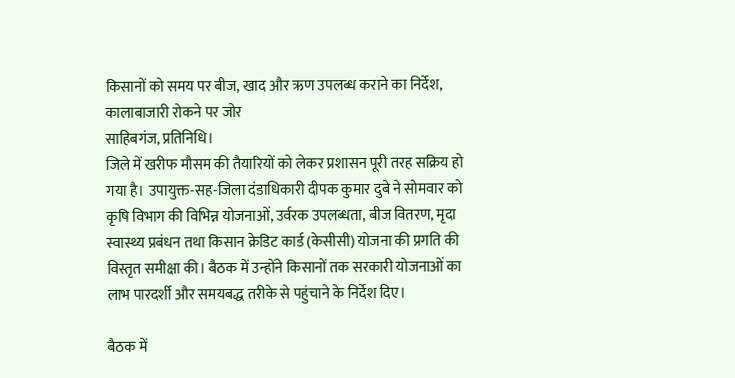किसानों को समय पर बीज, खाद और ऋण उपलब्ध कराने का निर्देश, कालाबाजारी रोकने पर जोर
साहिबगंज, प्रतिनिधि।
जिले में खरीफ मौसम की तैयारियों को लेकर प्रशासन पूरी तरह सक्रिय हो गया है। उपायुक्त-सह-जिला दंडाधिकारी दीपक कुमार दुबे ने सोमवार को कृषि विभाग की विभिन्न योजनाओं, उर्वरक उपलब्धता, बीज वितरण, मृदा स्वास्थ्य प्रबंधन तथा किसान क्रेडिट कार्ड (केसीसी) योजना की प्रगति की विस्तृत समीक्षा की। बैठक में उन्होंने किसानों तक सरकारी योजनाओं का लाभ पारदर्शी और समयबद्ध तरीके से पहुंचाने के निर्देश दिए।

बैठक में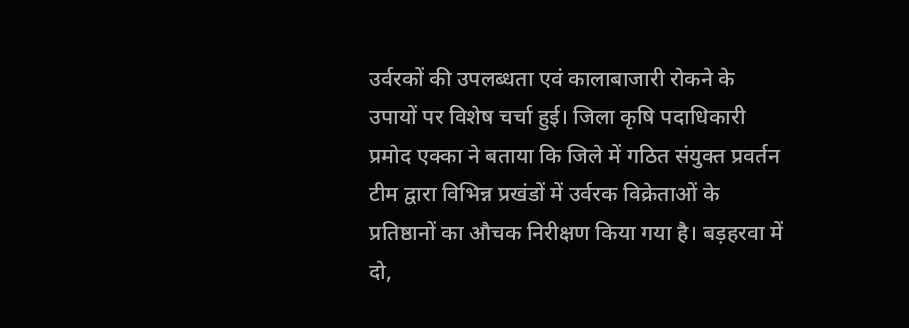उर्वरकों की उपलब्धता एवं कालाबाजारी रोकने के उपायों पर विशेष चर्चा हुई। जिला कृषि पदाधिकारी प्रमोद एक्का ने बताया कि जिले में गठित संयुक्त प्रवर्तन टीम द्वारा विभिन्न प्रखंडों में उर्वरक विक्रेताओं के प्रतिष्ठानों का औचक निरीक्षण किया गया है। बड़हरवा में दो,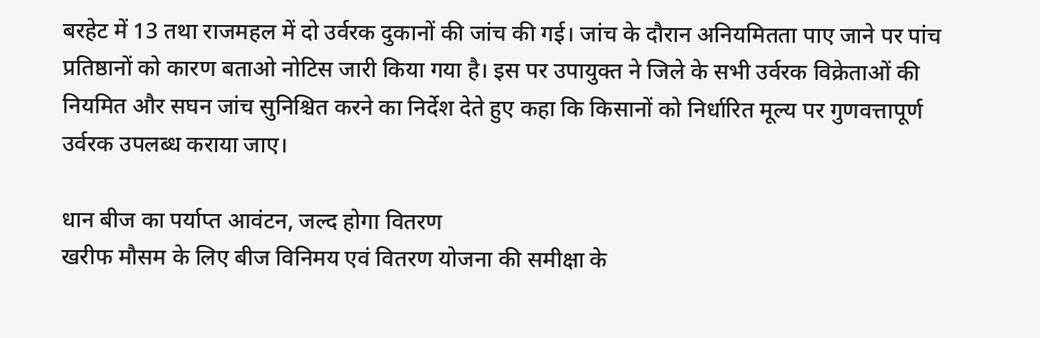बरहेट में 13 तथा राजमहल में दो उर्वरक दुकानों की जांच की गई। जांच के दौरान अनियमितता पाए जाने पर पांच प्रतिष्ठानों को कारण बताओ नोटिस जारी किया गया है। इस पर उपायुक्त ने जिले के सभी उर्वरक विक्रेताओं की नियमित और सघन जांच सुनिश्चित करने का निर्देश देते हुए कहा कि किसानों को निर्धारित मूल्य पर गुणवत्तापूर्ण उर्वरक उपलब्ध कराया जाए।

धान बीज का पर्याप्त आवंटन, जल्द होगा वितरण
खरीफ मौसम के लिए बीज विनिमय एवं वितरण योजना की समीक्षा के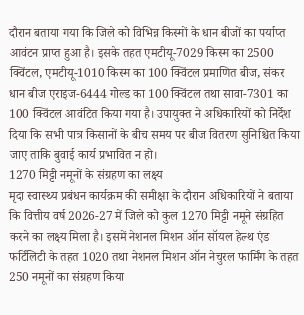दौरान बताया गया कि जिले को विभिन्न किस्मों के धान बीजों का पर्याप्त आवंटन प्राप्त हुआ है। इसके तहत एमटीयू-7029 किस्म का 2500 क्विंटल, एमटीयू-1010 किस्म का 100 क्विंटल प्रमाणित बीज, संकर धान बीज एराइज-6444 गोल्ड का 100 क्विंटल तथा सावा-7301 का 100 क्विंटल आवंटित किया गया है। उपायुक्त ने अधिकारियों को निर्देश दिया कि सभी पात्र किसानों के बीच समय पर बीज वितरण सुनिश्चित किया जाए ताकि बुवाई कार्य प्रभावित न हो।
1270 मिट्टी नमूनों के संग्रहण का लक्ष्य
मृदा स्वास्थ्य प्रबंधन कार्यक्रम की समीक्षा के दौरान अधिकारियों ने बताया कि वित्तीय वर्ष 2026-27 में जिले को कुल 1270 मिट्टी नमूने संग्रहित करने का लक्ष्य मिला है। इसमें नेशनल मिशन ऑन सॉयल हेल्थ एंड फर्टिलिटी के तहत 1020 तथा नेशनल मिशन ऑन नेचुरल फार्मिंग के तहत 250 नमूनों का संग्रहण किया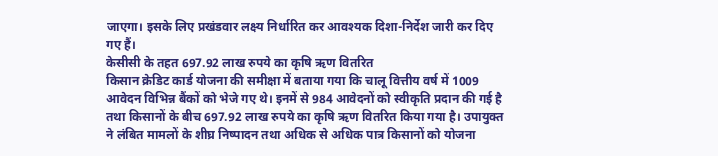जाएगा। इसके लिए प्रखंडवार लक्ष्य निर्धारित कर आवश्यक दिशा-निर्देश जारी कर दिए गए हैं।
केसीसी के तहत 697.92 लाख रुपये का कृषि ऋण वितरित
किसान क्रेडिट कार्ड योजना की समीक्षा में बताया गया कि चालू वित्तीय वर्ष में 1009 आवेदन विभिन्न बैंकों को भेजे गए थे। इनमें से 984 आवेदनों को स्वीकृति प्रदान की गई है तथा किसानों के बीच 697.92 लाख रुपये का कृषि ऋण वितरित किया गया है। उपायुक्त ने लंबित मामलों के शीघ्र निष्पादन तथा अधिक से अधिक पात्र किसानों को योजना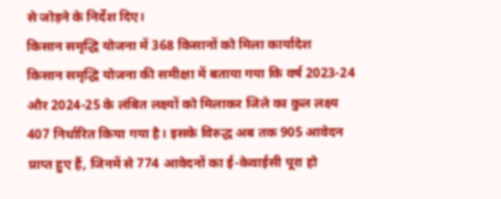से जोड़ने के निर्देश दिए।
किसान समृद्धि योजना में 368 किसानों को मिला कार्यादेश
किसान समृद्धि योजना की समीक्षा में बताया गया कि वर्ष 2023-24 और 2024-25 के लंबित लक्ष्यों को मिलाकर जिले का कुल लक्ष्य 407 निर्धारित किया गया है। इसके विरुद्ध अब तक 905 आवेदन प्राप्त हुए हैं, जिनमें से 774 आवेदनों का ई-केवाईसी पूरा हो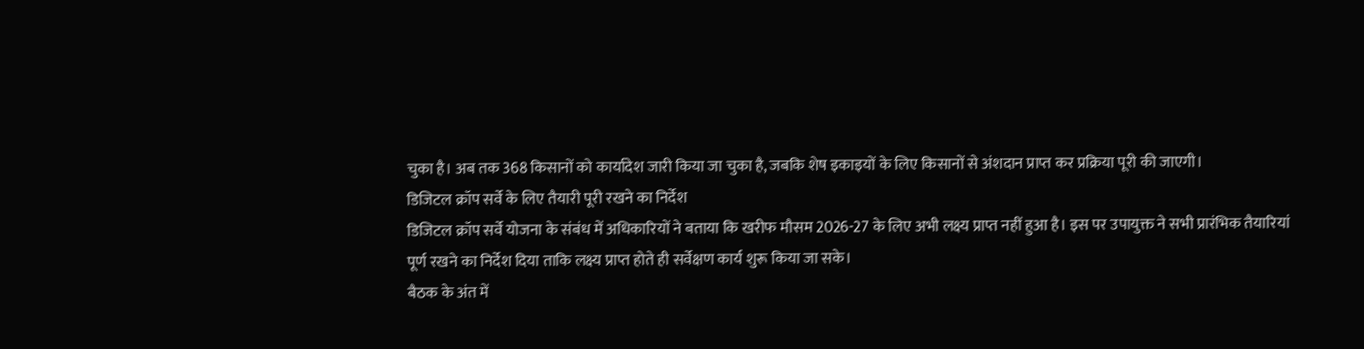चुका है। अब तक 368 किसानों को कार्यादेश जारी किया जा चुका है, जबकि शेष इकाइयों के लिए किसानों से अंशदान प्राप्त कर प्रक्रिया पूरी की जाएगी।
डिजिटल क्रॉप सर्वे के लिए तैयारी पूरी रखने का निर्देश
डिजिटल क्रॉप सर्वे योजना के संबंध में अधिकारियों ने बताया कि खरीफ मौसम 2026-27 के लिए अभी लक्ष्य प्राप्त नहीं हुआ है। इस पर उपायुक्त ने सभी प्रारंभिक तैयारियां पूर्ण रखने का निर्देश दिया ताकि लक्ष्य प्राप्त होते ही सर्वेक्षण कार्य शुरू किया जा सके।
बैठक के अंत में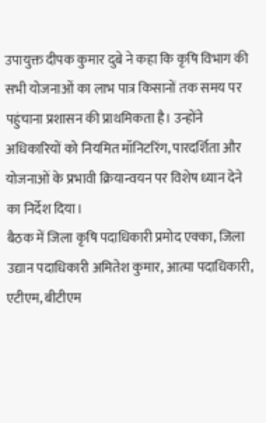उपायुक्त दीपक कुमार दुबे ने कहा कि कृषि विभाग की सभी योजनाओं का लाभ पात्र किसानों तक समय पर पहुंचाना प्रशासन की प्राथमिकता है। उन्होंने अधिकारियों को नियमित मॉनिटरिंग, पारदर्शिता और योजनाओं के प्रभावी क्रियान्वयन पर विशेष ध्यान देने का निर्देश दिया।
बैठक में जिला कृषि पदाधिकारी प्रमोद एक्का, जिला उद्यान पदाधिकारी अमितेश कुमार, आत्मा पदाधिकारी, एटीएम, बीटीएम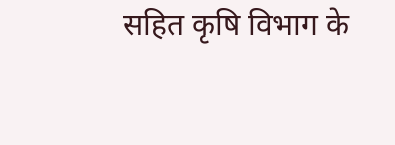सहित कृषि विभाग के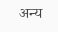अन्य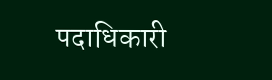पदाधिकारी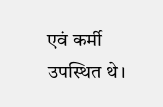एवं कर्मी उपस्थित थे।